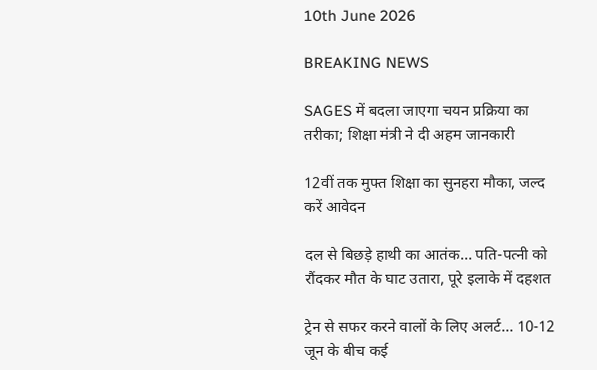10th June 2026

BREAKING NEWS

SAGES में बदला जाएगा चयन प्रक्रिया का तरीका; शिक्षा मंत्री ने दी अहम जानकारी

12वीं तक मुफ्त शिक्षा का सुनहरा मौका, जल्द करें आवेदन

दल से बिछड़े हाथी का आतंक… पति-पत्नी को रौंदकर मौत के घाट उतारा, पूरे इलाके में दहशत

ट्रेन से सफर करने वालों के लिए अलर्ट… 10-12 जून के बीच कई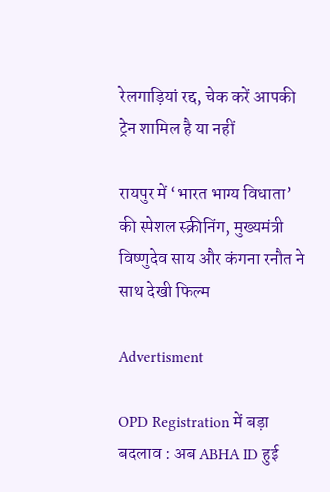रेलगाड़ियां रद्द, चेक करें आपकी ट्रेन शामिल है या नहीं

रायपुर में ‘भारत भाग्य विधाता’ की स्पेशल स्क्रीनिंग, मुख्यमंत्री विष्णुदेव साय और कंगना रनौत ने साथ देखी फिल्म

Advertisment

OPD Registration में बड़ा बदलाव : अब ABHA ID हुई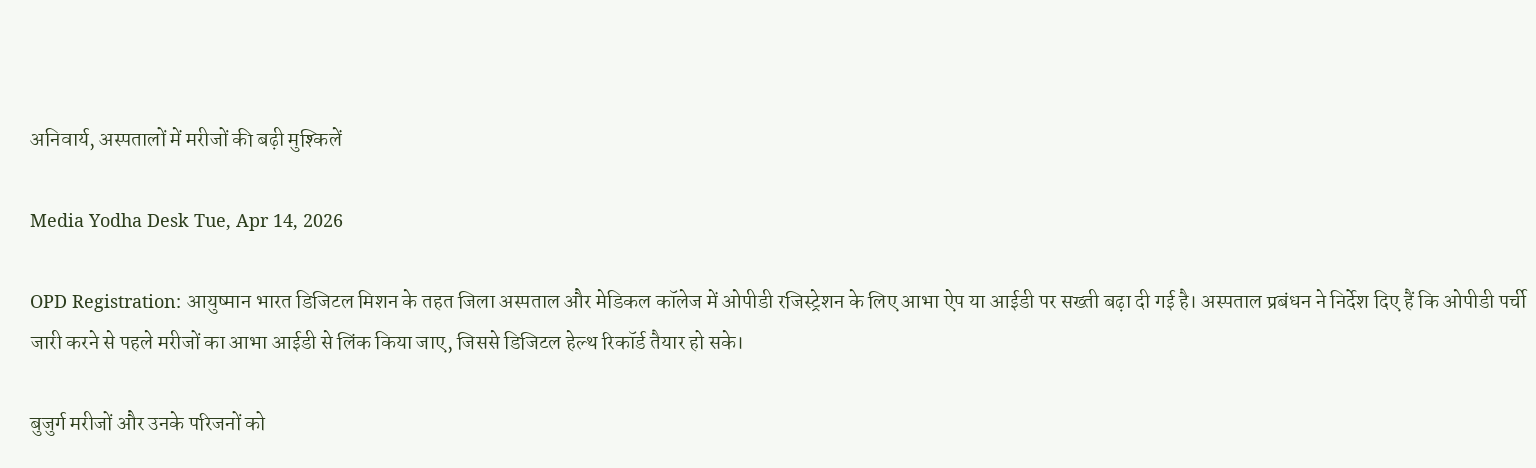अनिवार्य, अस्पतालों में मरीजों की बढ़ी मुश्किलें

Media Yodha Desk Tue, Apr 14, 2026

OPD Registration: आयुष्मान भारत डिजिटल मिशन के तहत जिला अस्पताल और मेडिकल कॉलेज में ओपीडी रजिस्ट्रेशन के लिए आभा ऐप या आईडी पर सख्ती बढ़ा दी गई है। अस्पताल प्रबंधन ने निर्देश दिए हैं कि ओपीडी पर्ची जारी करने से पहले मरीजों का आभा आईडी से लिंक किया जाए, जिससे डिजिटल हेल्थ रिकॉर्ड तैयार हो सके।

बुजुर्ग मरीजों और उनके परिजनों को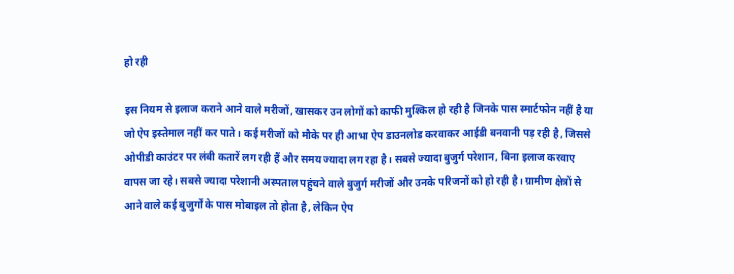हो रही

इस नियम से इलाज कराने आने वाले मरीजों, खासकर उन लोगों को काफी मुश्किल हो रही है जिनके पास स्मार्टफोन नहीं है या जो ऐप इस्तेमाल नहीं कर पाते। कई मरीजों को मौके पर ही आभा ऐप डाउनलोड करवाकर आईडी बनवानी पड़ रही है, जिससे ओपीडी काउंटर पर लंबी कतारें लग रही हैं और समय ज्यादा लग रहा है। सबसे ज्यादा बुजुर्ग परेशान, बिना इलाज करवाए वापस जा रहे। सबसे ज्यादा परेशानी अस्पताल पहुंचने वाले बुजुर्ग मरीजों और उनके परिजनों को हो रही है। ग्रामीण क्षेत्रों से आने वाले कई बुजुर्गों के पास मोबाइल तो होता है, लेकिन ऐप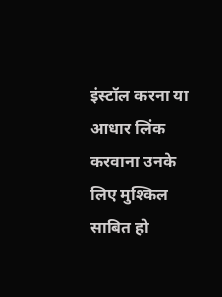इंस्टॉल करना या आधार लिंक करवाना उनके लिए मुश्किल साबित हो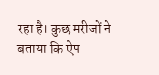रहा है। कुछ मरीजों ने बताया कि ऐप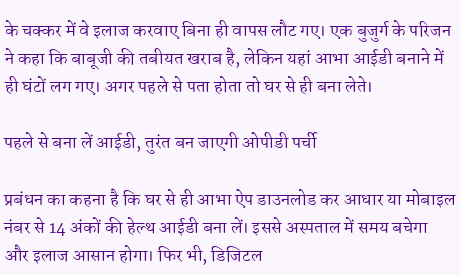के चक्कर में वे इलाज करवाए बिना ही वापस लौट गए। एक बुजुर्ग के परिजन ने कहा कि बाबूजी की तबीयत खराब है, लेकिन यहां आभा आईडी बनाने में ही घंटों लग गए। अगर पहले से पता होता तो घर से ही बना लेते।

पहले से बना लें आईडी, तुरंत बन जाएगी ओपीडी पर्ची

प्रबंधन का कहना है कि घर से ही आभा ऐप डाउनलोड कर आधार या मोबाइल नंबर से 14 अंकों की हेल्थ आईडी बना लें। इससे अस्पताल में समय बचेगा और इलाज आसान होगा। फिर भी, डिजिटल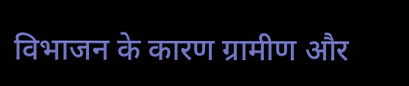विभाजन के कारण ग्रामीण और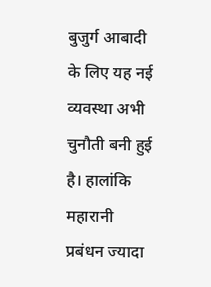बुजुर्ग आबादी के लिए यह नई व्यवस्था अभी चुनौती बनी हुई है। हालांकि महारानी प्रबंधन ज्यादा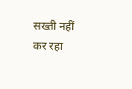सख्ती नहीं कर रहा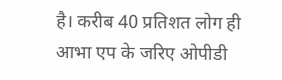है। करीब 40 प्रतिशत लोग ही आभा एप के जरिए ओपीडी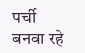पर्ची बनवा रहे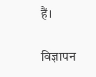हैं।

विज्ञापन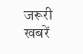जरूरी खबरें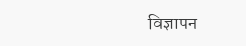विज्ञापन